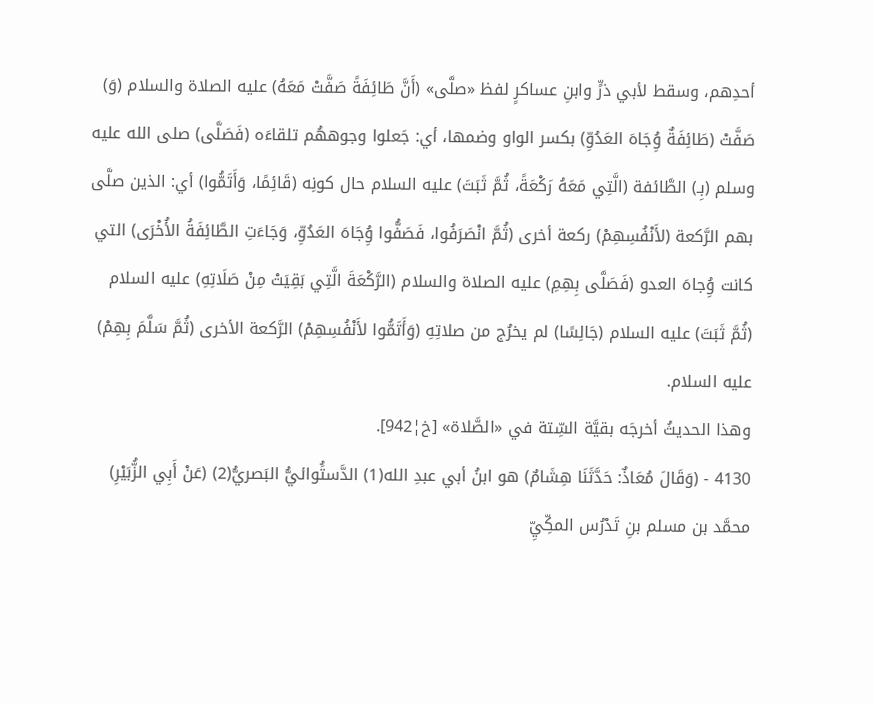أحدِهم، وسقط لأبي ذرٍّ وابنِ عساكرٍ لفظ «صلَّى» (أَنَّ طَائِفَةً صَفَّتْ مَعَهُ) عليه الصلاة والسلام (وَ) صَفَّتْ (طَائِفَةٌ وُِجَاهَ العَدُوِّ) بكسر الواو وضمها، أي: جَعلوا وجوههُم تلقاءَه (فَصَلَّى) صلى الله عليه وسلم (بِـ) الطَّائفة (الَّتِي مَعَهُ رَكْعَةً، ثُمَّ ثَبَتَ) عليه السلام حال كونِه (قَائِمًا، وَأَتَمُّوا) أي: الذين صلَّى بهم الرَّكعة (لأَنْفُسِهِمْ) ركعة أخرى (ثُمَّ انْصَرَفُوا، فَصَفُّوا وُِجَاهَ العَدُوِّ، وَجَاءَتِ الطَّائِفَةُ الأُخْرَى) التي كانت وُِجاهَ العدو (فَصَلَّى بِهِمِ) عليه الصلاة والسلام (الرَّكْعَةَ الَّتِي بَقِيَتْ مِنْ صَلَاتِهِ) عليه السلام (ثُمَّ ثَبَتَ) عليه السلام (جَالِسًا) لم يخرُج من صلاتِهِ (وَأَتَمُّوا لأَنْفُسِهِمْ) الرَّكعة الأخرى (ثُمَّ سَلَّمَ بِهِمْ) عليه السلام.
وهذا الحديثُ أخرجَه بقيَّة السِّتة في «الصَّلاة» [خ¦942].
4130 - (وَقَالَ مُعَاذٌ: حَدَّثَنَا هِشَامٌ) هو ابنُ أبي عبدِ الله(1) الدَّستَُوائيُّ البَصريُّ(2) (عَنْ أَبِي الزُّبَيْرِ) محمَّد بن مسلم بنِ تَدْرُس المكِّيِّ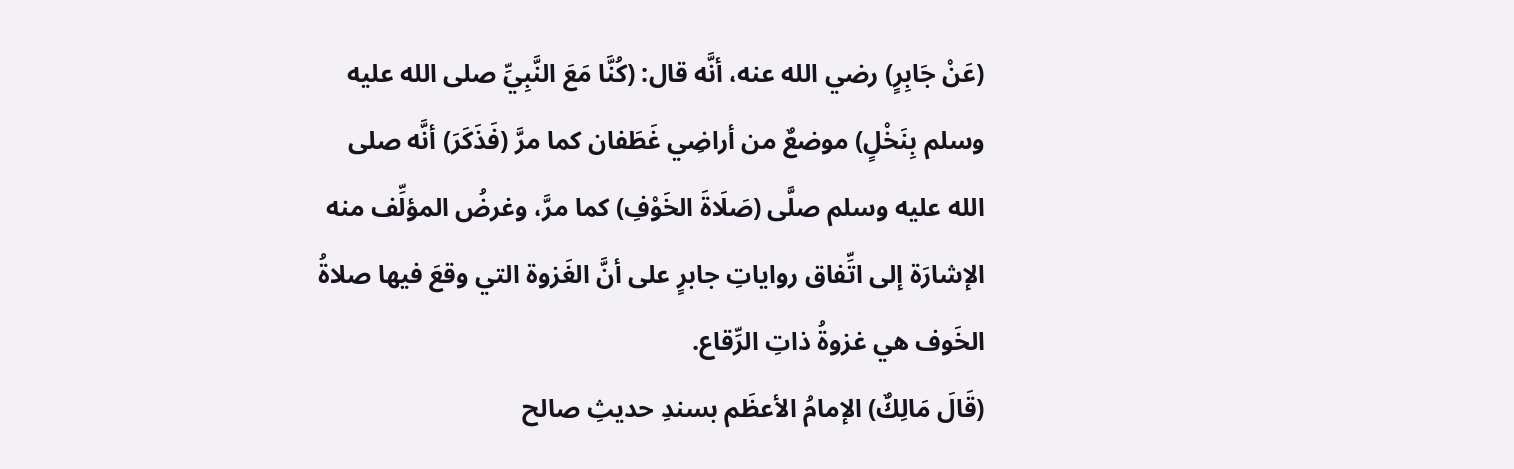(عَنْ جَابِرٍ) رضي الله عنه، أنَّه قال: (كُنَّا مَعَ النَّبِيِّ صلى الله عليه وسلم بِنَخْلٍ) موضعٌ من أراضِي غَطَفان كما مرَّ (فَذَكَرَ) أنَّه صلى الله عليه وسلم صلَّى (صَلَاةَ الخَوْفِ) كما مرَّ، وغرضُ المؤلِّف منه الإشارَة إلى اتِّفاق رواياتِ جابرٍ على أنَّ الغَزوة التي وقعَ فيها صلاةُ الخَوف هي غزوةُ ذاتِ الرِّقاع.
(قَالَ مَالِكٌ) الإمامُ الأعظَم بسندِ حديثِ صالح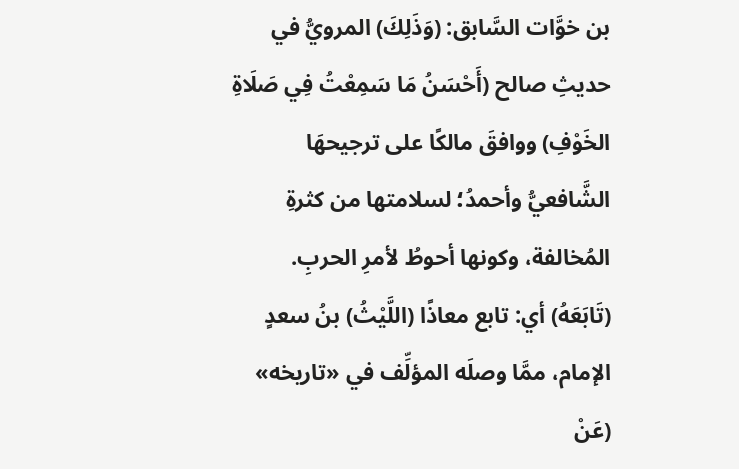بن خوَّات السَّابق: (وَذَلِكَ) المرويُّ في حديثِ صالح (أَحْسَنُ مَا سَمِعْتُ فِي صَلَاةِ الخَوْفِ) ووافقَ مالكًا على ترجيحهَا الشَّافعيُّ وأحمدُ؛ لسلامتها من كثرةِ المُخالفة، وكونها أحوطُ لأمرِ الحربِ.
(تَابَعَهُ) أي: تابع معاذًا (اللَّيْثُ) بنُ سعدٍ الإمام، ممَّا وصلَه المؤلِّف في «تاريخه» (عَنْ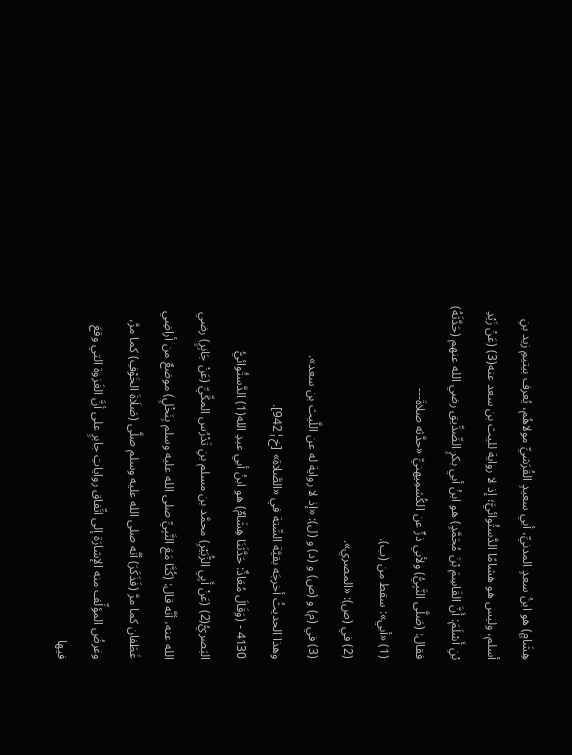هِشَامٍ) هو ابنُ سعدٍ المدنيِّ، أبي سعيدٍ القُرَشيِّ مولاهُم، يُعرف بيتيمِ زيد بنِ أسلم، وليس هو هشامًا الدَّستَُوائيَّ؛ إذ لا رواية لليث بن سعد عنه(3) (عَنْ زَيْدِ بْنِ أَسْلَمَ: أَنَّ القَاسِمَ بْنَ مُحَمَّدٍ) هو ابنُ أبي بكرٍ الصِّدِّيق رضي الله عنهم (حَدَّثَهُ) فقال: (صَلَّى النَّبِيُّ) ولأبي ذرٍّ عن الكُشمِيهنيِّ «حدَّثه صلاةَ---
(1) «أبي»: سقط من (ب).
(2) في (ص): «المصري».
(3) في (م) و (ص) و (د) و (ل): «إذ لا رواية له عن اللَّيث بن سعد».
وهذا الحديثُ أخرجَه بقيَّة السِّتة في «الصَّلاة» [خ¦942].
4130 - (وَقَالَ مُعَاذٌ: حَدَّثَنَا هِشَامٌ) هو ابنُ أبي عبدِ الله(1) الدَّستَُوائيُّ البَصريُّ(2) (عَنْ أَبِي الزُّبَيْرِ) محمَّد بن مسلم بنِ تَدْرُس المكِّيِّ (عَنْ جَابِرٍ) رضي الله عنه، أنَّه قال: (كُنَّا مَعَ النَّبِيِّ صلى الله عليه وسلم بِنَخْلٍ) موضعٌ من أراضِي غَطَفان كما مرَّ (فَذَكَرَ) أنَّه صلى الله عليه وسلم صلَّى (صَلَاةَ الخَوْفِ) كما مرَّ، وغرضُ المؤلِّف منه الإشارَة إلى اتِّفاق رواياتِ جابرٍ على أنَّ الغَزوة التي وقعَ فيها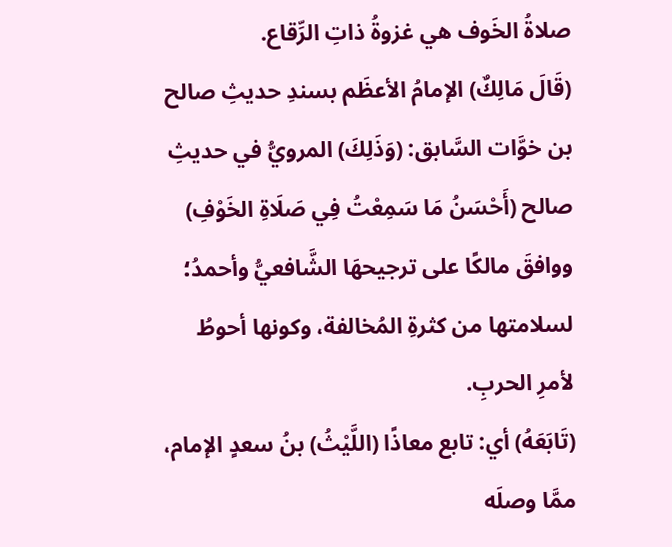صلاةُ الخَوف هي غزوةُ ذاتِ الرِّقاع.
(قَالَ مَالِكٌ) الإمامُ الأعظَم بسندِ حديثِ صالح بن خوَّات السَّابق: (وَذَلِكَ) المرويُّ في حديثِ صالح (أَحْسَنُ مَا سَمِعْتُ فِي صَلَاةِ الخَوْفِ) ووافقَ مالكًا على ترجيحهَا الشَّافعيُّ وأحمدُ؛ لسلامتها من كثرةِ المُخالفة، وكونها أحوطُ لأمرِ الحربِ.
(تَابَعَهُ) أي: تابع معاذًا (اللَّيْثُ) بنُ سعدٍ الإمام، ممَّا وصلَه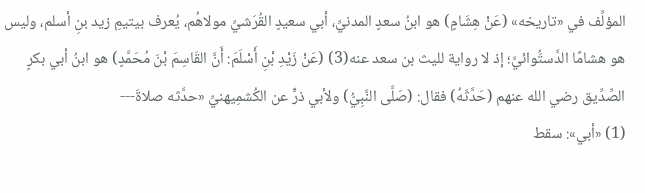المؤلِّف في «تاريخه» (عَنْ هِشَامٍ) هو ابنُ سعدٍ المدنيِّ، أبي سعيدٍ القُرَشيِّ مولاهُم، يُعرف بيتيمِ زيد بنِ أسلم، وليس هو هشامًا الدَّستَُوائيَّ؛ إذ لا رواية لليث بن سعد عنه(3) (عَنْ زَيْدِ بْنِ أَسْلَمَ: أَنَّ القَاسِمَ بْنَ مُحَمَّدٍ) هو ابنُ أبي بكرٍ الصِّدِّيق رضي الله عنهم (حَدَّثَهُ) فقال: (صَلَّى النَّبِيُّ) ولأبي ذرٍّ عن الكُشمِيهنيِّ «حدَّثه صلاةَ---
(1) «أبي»: سقط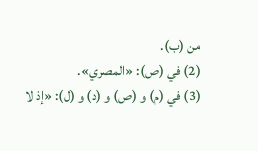من (ب).
(2) في (ص): «المصري».
(3) في (م) و (ص) و (د) و (ل): «إذ لا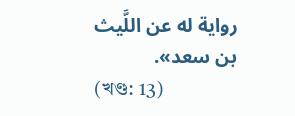رواية له عن اللَّيث بن سعد».
(খণ্ড: 13)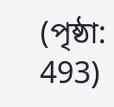(পৃষ্ঠা: 493)